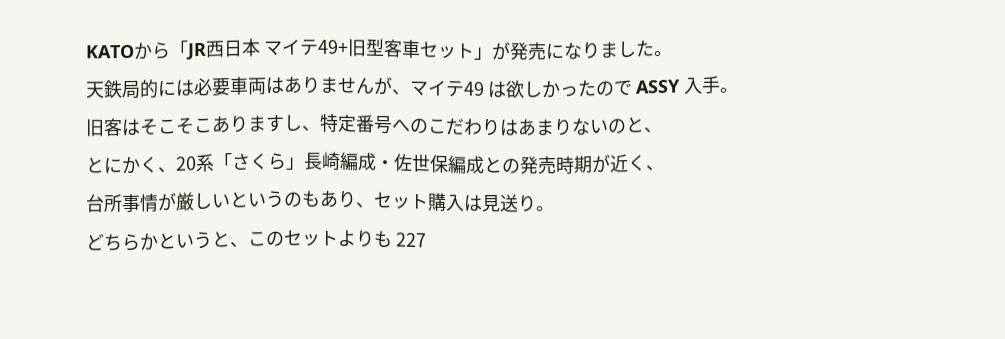KATOから「JR西日本 マイテ49+旧型客車セット」が発売になりました。
天鉄局的には必要車両はありませんが、マイテ49 は欲しかったので ASSY 入手。
旧客はそこそこありますし、特定番号へのこだわりはあまりないのと、
とにかく、20系「さくら」長崎編成・佐世保編成との発売時期が近く、
台所事情が厳しいというのもあり、セット購入は見送り。
どちらかというと、このセットよりも 227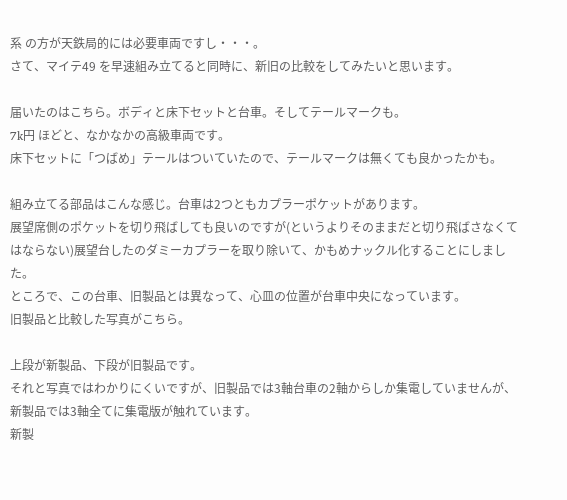系 の方が天鉄局的には必要車両ですし・・・。
さて、マイテ49 を早速組み立てると同時に、新旧の比較をしてみたいと思います。

届いたのはこちら。ボディと床下セットと台車。そしてテールマークも。
7k円 ほどと、なかなかの高級車両です。
床下セットに「つばめ」テールはついていたので、テールマークは無くても良かったかも。

組み立てる部品はこんな感じ。台車は2つともカプラーポケットがあります。
展望席側のポケットを切り飛ばしても良いのですが(というよりそのままだと切り飛ばさなくてはならない)展望台したのダミーカプラーを取り除いて、かもめナックル化することにしました。
ところで、この台車、旧製品とは異なって、心皿の位置が台車中央になっています。
旧製品と比較した写真がこちら。

上段が新製品、下段が旧製品です。
それと写真ではわかりにくいですが、旧製品では3軸台車の2軸からしか集電していませんが、新製品では3軸全てに集電版が触れています。
新製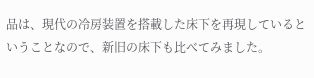品は、現代の冷房装置を搭載した床下を再現しているということなので、新旧の床下も比べてみました。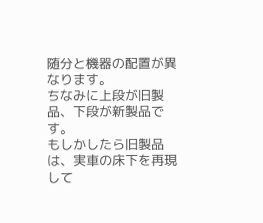随分と機器の配置が異なります。
ちなみに上段が旧製品、下段が新製品です。
もしかしたら旧製品は、実車の床下を再現して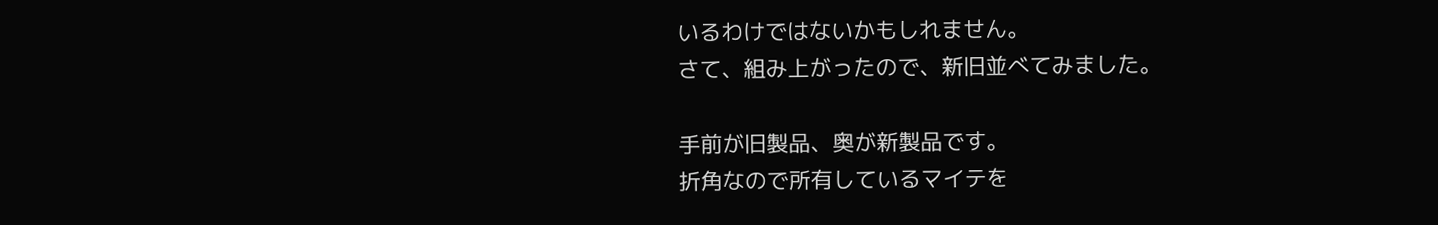いるわけではないかもしれません。
さて、組み上がったので、新旧並べてみました。

手前が旧製品、奥が新製品です。
折角なので所有しているマイテを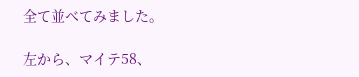全て並べてみました。

左から、マイテ58、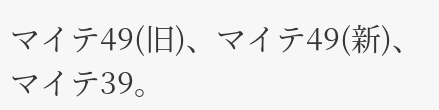マイテ49(旧)、マイテ49(新)、マイテ39。